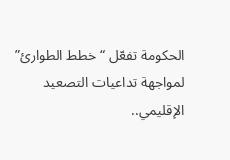الحكومة تفعّل “خطط الطوارئ” لمواجهة تداعيات التصعيد الإقليمي..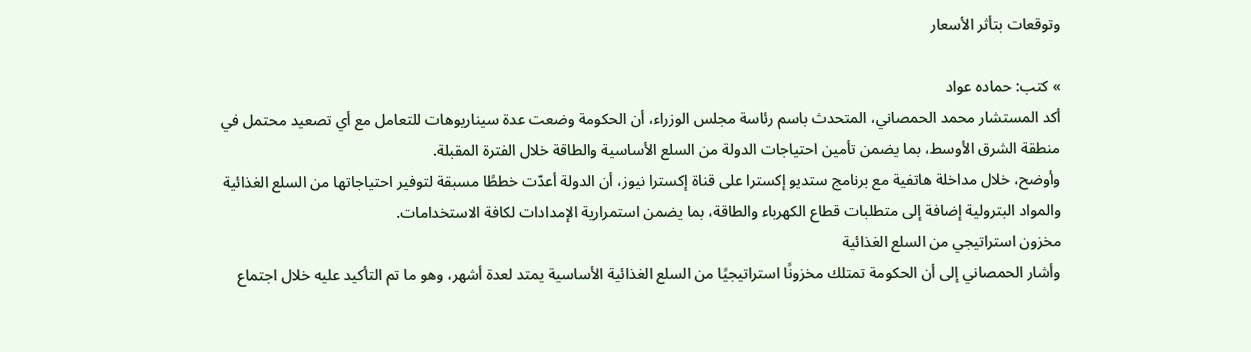وتوقعات بتأثر الأسعار

» كتب: حماده عواد
أكد المستشار محمد الحمصاني، المتحدث باسم رئاسة مجلس الوزراء، أن الحكومة وضعت عدة سيناريوهات للتعامل مع أي تصعيد محتمل في منطقة الشرق الأوسط، بما يضمن تأمين احتياجات الدولة من السلع الأساسية والطاقة خلال الفترة المقبلة.
وأوضح، خلال مداخلة هاتفية مع برنامج ستديو إكسترا على قناة إكسترا نيوز، أن الدولة أعدّت خططًا مسبقة لتوفير احتياجاتها من السلع الغذائية والمواد البترولية إضافة إلى متطلبات قطاع الكهرباء والطاقة، بما يضمن استمرارية الإمدادات لكافة الاستخدامات.
مخزون استراتيجي من السلع الغذائية
وأشار الحمصاني إلى أن الحكومة تمتلك مخزونًا استراتيجيًا من السلع الغذائية الأساسية يمتد لعدة أشهر، وهو ما تم التأكيد عليه خلال اجتماع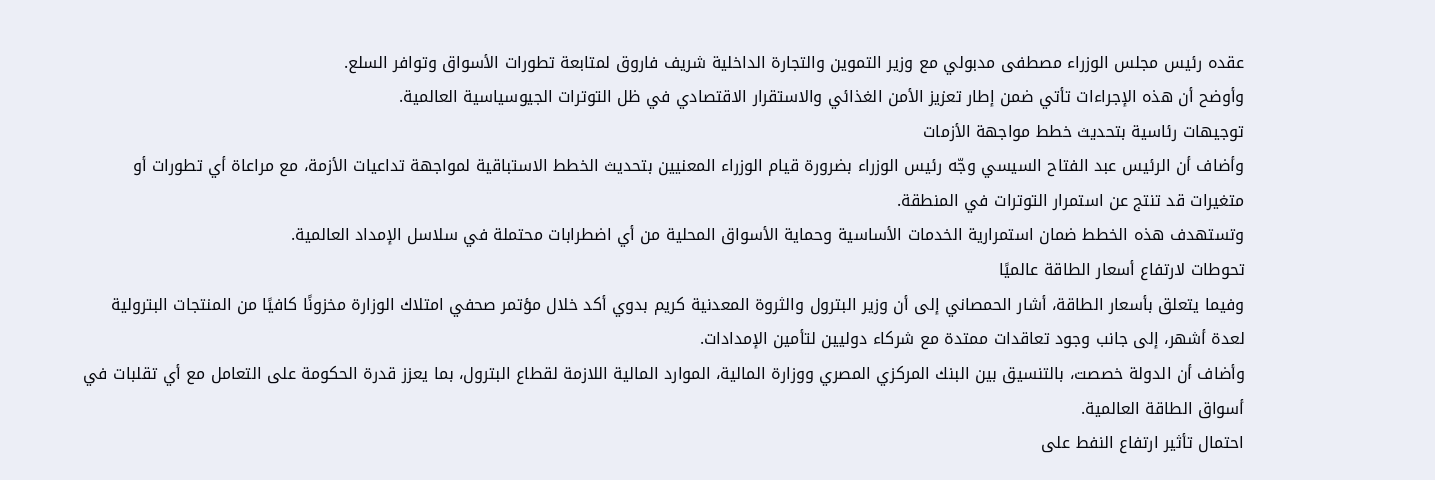عقده رئيس مجلس الوزراء مصطفى مدبولي مع وزير التموين والتجارة الداخلية شريف فاروق لمتابعة تطورات الأسواق وتوافر السلع.
وأوضح أن هذه الإجراءات تأتي ضمن إطار تعزيز الأمن الغذائي والاستقرار الاقتصادي في ظل التوترات الجيوسياسية العالمية.
توجيهات رئاسية بتحديث خطط مواجهة الأزمات
وأضاف أن الرئيس عبد الفتاح السيسي وجّه رئيس الوزراء بضرورة قيام الوزراء المعنيين بتحديث الخطط الاستباقية لمواجهة تداعيات الأزمة، مع مراعاة أي تطورات أو متغيرات قد تنتج عن استمرار التوترات في المنطقة.
وتستهدف هذه الخطط ضمان استمرارية الخدمات الأساسية وحماية الأسواق المحلية من أي اضطرابات محتملة في سلاسل الإمداد العالمية.
تحوطات لارتفاع أسعار الطاقة عالميًا
وفيما يتعلق بأسعار الطاقة، أشار الحمصاني إلى أن وزير البترول والثروة المعدنية كريم بدوي أكد خلال مؤتمر صحفي امتلاك الوزارة مخزونًا كافيًا من المنتجات البترولية لعدة أشهر، إلى جانب وجود تعاقدات ممتدة مع شركاء دوليين لتأمين الإمدادات.
وأضاف أن الدولة خصصت، بالتنسيق بين البنك المركزي المصري ووزارة المالية، الموارد المالية اللازمة لقطاع البترول، بما يعزز قدرة الحكومة على التعامل مع أي تقلبات في أسواق الطاقة العالمية.
احتمال تأثير ارتفاع النفط على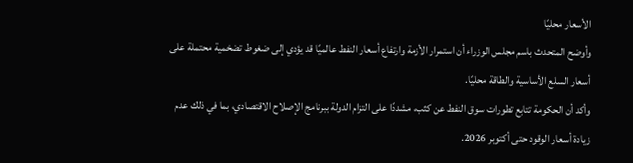الأسعار محليًا
وأوضح المتحدث باسم مجلس الوزراء أن استمرار الأزمة وارتفاع أسعار النفط عالميًا قد يؤدي إلى ضغوط تضخمية محتملة على أسعار السلع الأساسية والطاقة محليًا.
وأكد أن الحكومة تتابع تطورات سوق النفط عن كثب، مشددًا على التزام الدولة ببرنامج الإصلاح الاقتصادي، بما في ذلك عدم زيادة أسعار الوقود حتى أكتوبر 2026.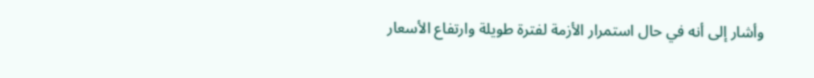وأشار إلى أنه في حال استمرار الأزمة لفترة طويلة وارتفاع الأسعار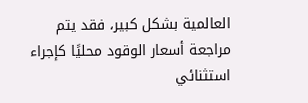العالمية بشكل كبير، فقد يتم مراجعة أسعار الوقود محليًا كإجراء استثنائي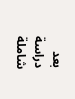بعد دراسة شاملة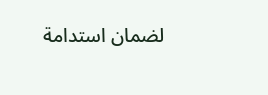لضمان استدامة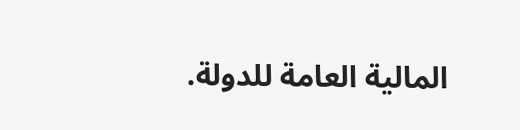المالية العامة للدولة.